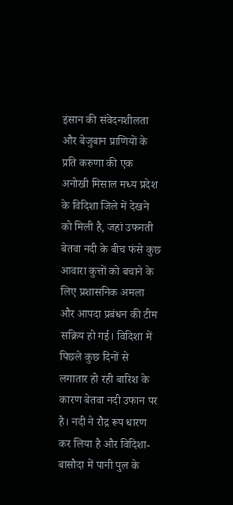इंसान की संवेदनशीलता और बेजुबान प्राणियों के प्रति करुणा की एक अनोखी मिसाल मध्य प्रदेश के विदिशा जिले में देखने को मिली है, जहां उफनती बेतवा नदी के बीच फंसे कुछ आवारा कुत्तों को बचाने के लिए प्रशासनिक अमला और आपदा प्रबंधन की टीम सक्रिय हो गई। विदिशा में पिछले कुछ दिनों से लगातार हो रही बारिश के कारण बेतवा नदी उफान पर है। नदी ने रौद्र रूप धारण कर लिया है और विदिशा-बासौदा में पानी पुल के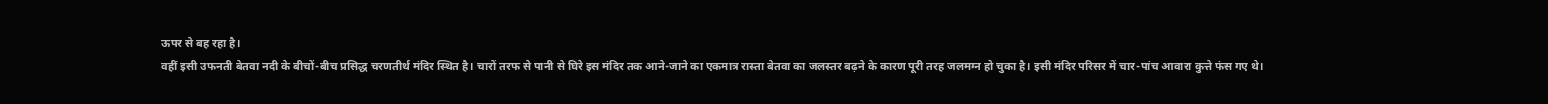ऊपर से बह रहा है।
वहीं इसी उफनती बेतवा नदी के बीचों-बीच प्रसिद्ध चरणतीर्थ मंदिर स्थित है। चारों तरफ से पानी से घिरे इस मंदिर तक आने-जाने का एकमात्र रास्ता बेतवा का जलस्तर बढ़ने के कारण पूरी तरह जलमग्न हो चुका है। इसी मंदिर परिसर में चार-पांच आवारा कुत्ते फंस गए थे।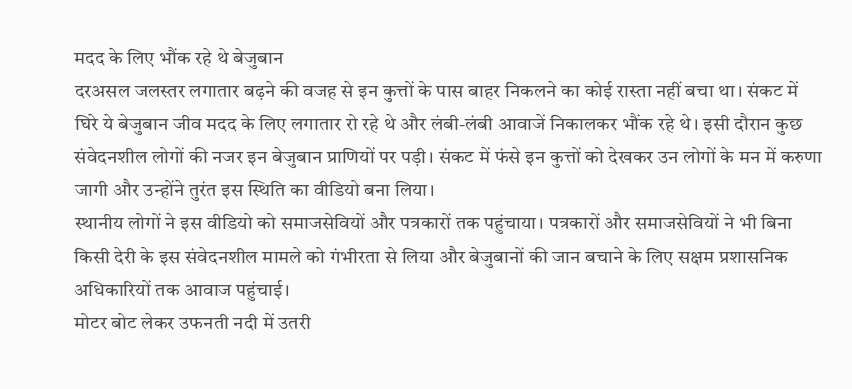मदद के लिए भौंक रहे थे बेजुबान
दरअसल जलस्तर लगातार बढ़ने की वजह से इन कुत्तों के पास बाहर निकलने का कोई रास्ता नहीं बचा था। संकट में घिरे ये बेजुबान जीव मदद के लिए लगातार रो रहे थे और लंबी-लंबी आवाजें निकालकर भौंक रहे थे। इसी दौरान कुछ संवेदनशील लोगों की नजर इन बेजुबान प्राणियों पर पड़ी। संकट में फंसे इन कुत्तों को देखकर उन लोगों के मन में करुणा जागी और उन्होंने तुरंत इस स्थिति का वीडियो बना लिया।
स्थानीय लोगों ने इस वीडियो को समाजसेवियों और पत्रकारों तक पहुंचाया। पत्रकारों और समाजसेवियों ने भी बिना किसी देरी के इस संवेदनशील मामले को गंभीरता से लिया और बेजुबानों की जान बचाने के लिए सक्षम प्रशासनिक अधिकारियों तक आवाज पहुंचाई।
मोटर बोट लेकर उफनती नदी में उतरी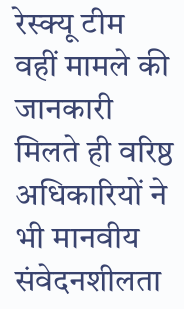रेस्क्यू टीम
वहीं मामले की जानकारी मिलते ही वरिष्ठ अधिकारियों ने भी मानवीय संवेदनशीलता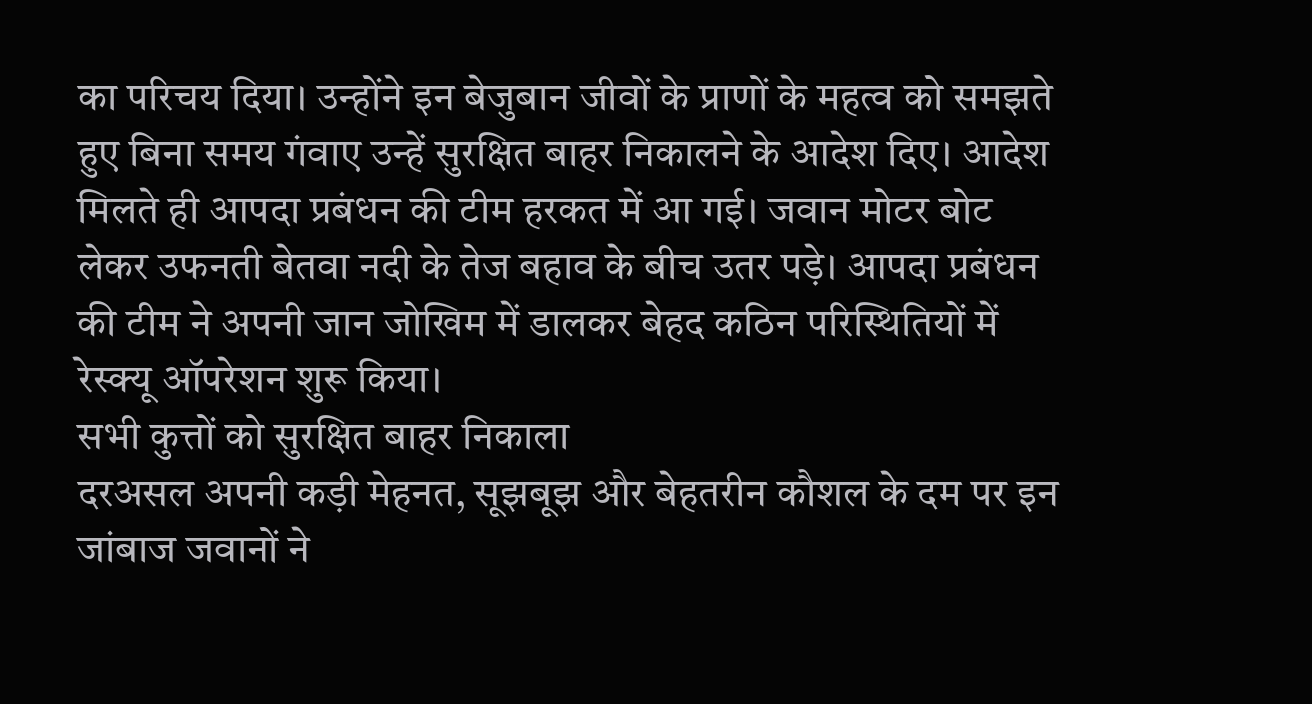का परिचय दिया। उन्होंने इन बेजुबान जीवों के प्राणों के महत्व को समझते हुए बिना समय गंवाए उन्हें सुरक्षित बाहर निकालने के आदेश दिए। आदेश मिलते ही आपदा प्रबंधन की टीम हरकत में आ गई। जवान मोटर बोट लेकर उफनती बेतवा नदी के तेज बहाव के बीच उतर पड़े। आपदा प्रबंधन की टीम ने अपनी जान जोखिम में डालकर बेहद कठिन परिस्थितियों में रेस्क्यू ऑपरेशन शुरू किया।
सभी कुत्तों को सुरक्षित बाहर निकाला
दरअसल अपनी कड़ी मेहनत, सूझबूझ और बेहतरीन कौशल के दम पर इन जांबाज जवानों ने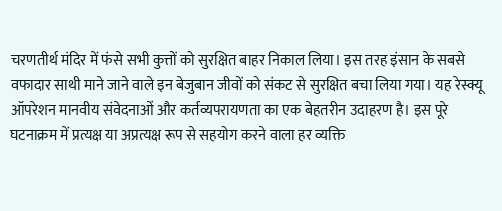चरणतीर्थ मंदिर में फंसे सभी कुत्तों को सुरक्षित बाहर निकाल लिया। इस तरह इंसान के सबसे वफादार साथी माने जाने वाले इन बेजुबान जीवों को संकट से सुरक्षित बचा लिया गया। यह रेस्क्यू ऑपरेशन मानवीय संवेदनाओं और कर्तव्यपरायणता का एक बेहतरीन उदाहरण है। इस पूरे घटनाक्रम में प्रत्यक्ष या अप्रत्यक्ष रूप से सहयोग करने वाला हर व्यक्ति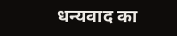धन्यवाद का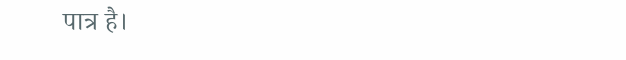पात्र है।